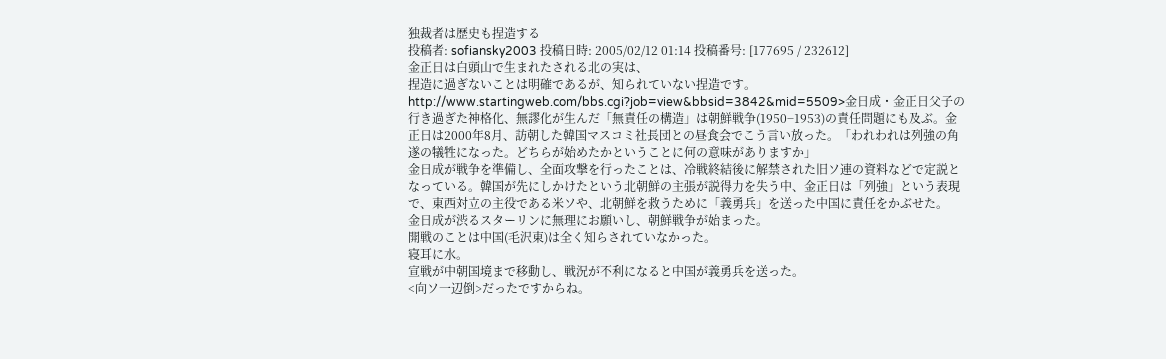独裁者は歴史も捏造する
投稿者: sofiansky2003 投稿日時: 2005/02/12 01:14 投稿番号: [177695 / 232612]
金正日は白頭山で生まれたされる北の実は、
捏造に過ぎないことは明確であるが、知られていない捏造です。
http://www.startingweb.com/bbs.cgi?job=view&bbsid=3842&mid=5509>金日成・金正日父子の行き過ぎた神格化、無謬化が生んだ「無責任の構造」は朝鮮戦争(1950−1953)の責任問題にも及ぶ。金正日は2000年8月、訪朝した韓国マスコミ社長団との昼食会でこう言い放った。「われわれは列強の角遂の犠牲になった。どちらが始めたかということに何の意味がありますか」
金日成が戦争を準備し、全面攻撃を行ったことは、冷戦終結後に解禁された旧ソ連の資料などで定説となっている。韓国が先にしかけたという北朝鮮の主張が説得力を失う中、金正日は「列強」という表現で、東西対立の主役である米ソや、北朝鮮を救うために「義勇兵」を送った中国に責任をかぶせた。
金日成が渋るスターリンに無理にお願いし、朝鮮戦争が始まった。
開戦のことは中国(毛沢東)は全く知らされていなかった。
寝耳に水。
宣戦が中朝国境まで移動し、戦況が不利になると中国が義勇兵を送った。
<向ソ一辺倒>だったですからね。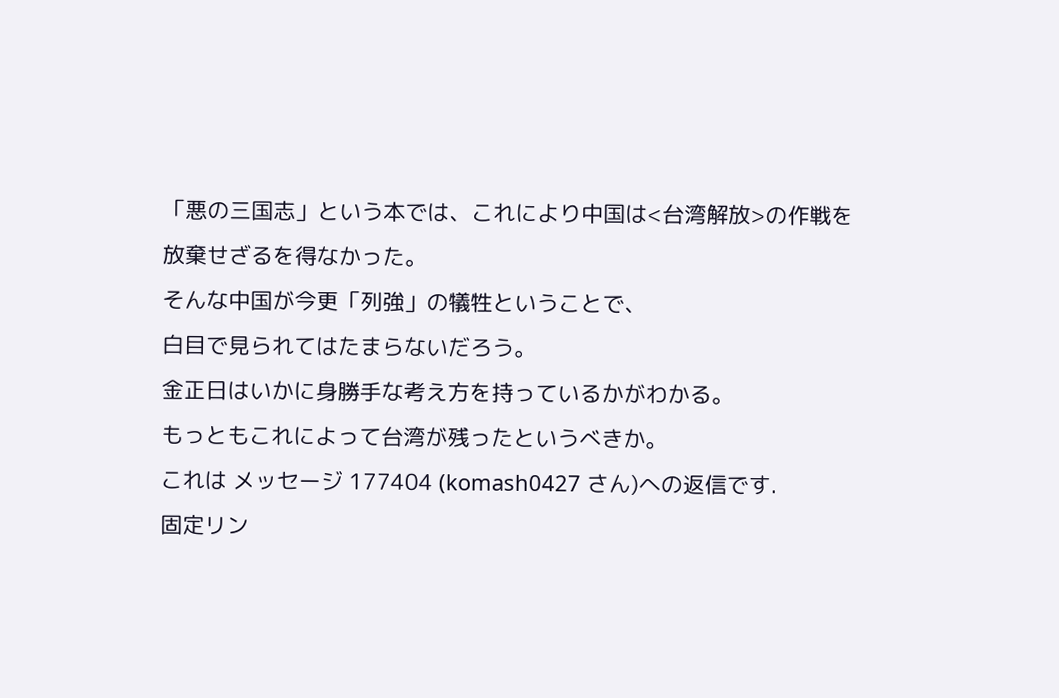「悪の三国志」という本では、これにより中国は<台湾解放>の作戦を放棄せざるを得なかった。
そんな中国が今更「列強」の犠牲ということで、
白目で見られてはたまらないだろう。
金正日はいかに身勝手な考え方を持っているかがわかる。
もっともこれによって台湾が残ったというべきか。
これは メッセージ 177404 (komash0427 さん)への返信です.
固定リン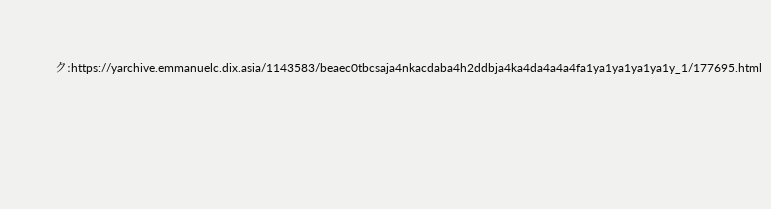ク:https://yarchive.emmanuelc.dix.asia/1143583/beaec0tbcsaja4nkacdaba4h2ddbja4ka4da4a4a4fa1ya1ya1ya1ya1y_1/177695.html